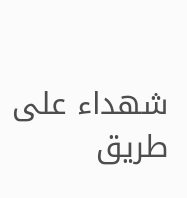شهداء على طريق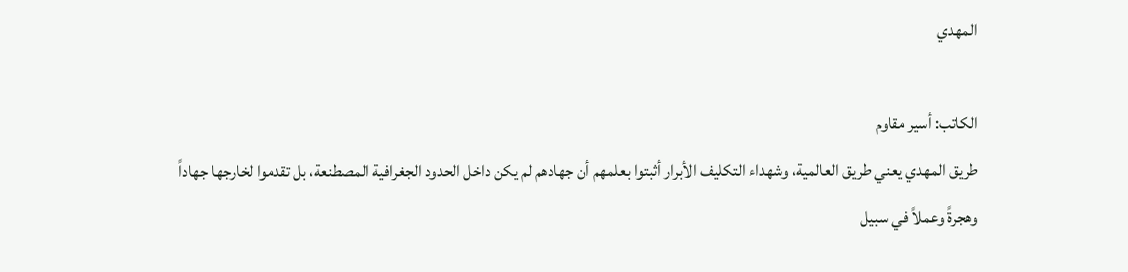المهدي

الكاتب: أسير مقاوم
طريق المهدي يعني طريق العالمية، وشهداء التكليف الأبرار أثبتوا بعلمهم أن جهادهم لم يكن داخل الحدود الجغرافية المصطنعة، بل تقدموا لخارجها جهاداً وهجرةً وعملاً في سبيل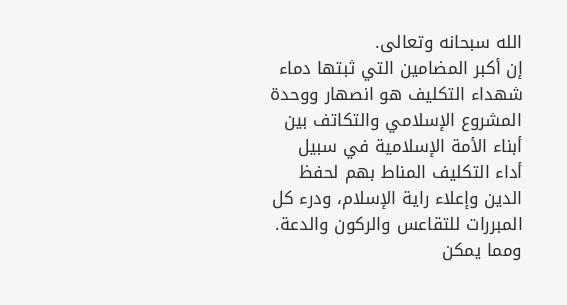الله سبحانه وتعالى.
إن أكبر المضامين التي ثبتها دماء شهداء التكليف هو انصهار ووحدة المشروع الإسلامي والتكاتف بين أبناء الأمة الإسلامية في سبيل أداء التكليف المناط بهم لحفظ الدين وإعلاء راية الإسلام، ودرء كل المبررات للتقاعس والركون والدعة.
ومما يمكن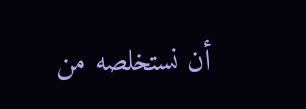أن نستخلصه من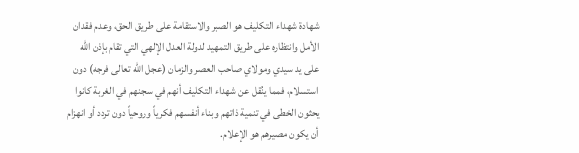شهادة شهداء التكليف هو الصبر والاستقامة على طريق الحق، وعدم فقدان الأمل وانتظاره على طريق التمهيد لدولة العدل الإلهي التي تقام بإذن الله على يد سيدي ومولاي صاحب العصر والزمان (عجل الله تعالى فرجه) دون استسلام، فمما ينُقل عن شهداء التكليف أنهم في سجنهم في الغربة كانوا يحثون الخطى في تنمية ذاتهم وبناء أنفسهم فكرياً وروحياً دون تردد أو انهزام أن يكون مصيرهم هو الإعلام.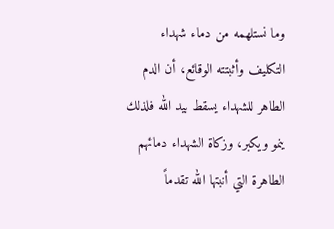وما نستلهمه من دماء شهداء التكليف وأثبتته الوقائع، أن الدم الطاهر للشهداء يسقط بيد الله فلذلك ينمو ويكبر، وزكاة الشهداء دمائهم الطاهرة التي أنبتها الله تقدماً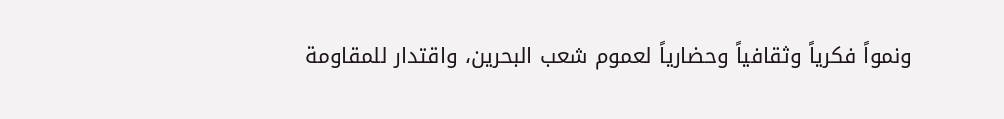ونمواً فكرياً وثقافياً وحضارياً لعموم شعب البحرين، واقتدار للمقاومة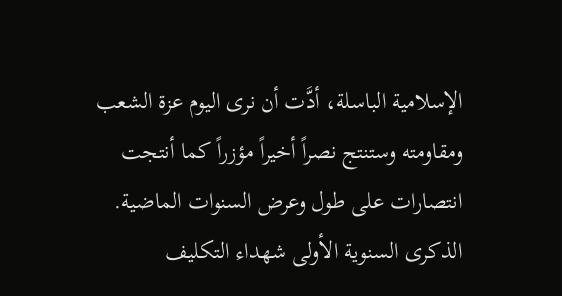الإسلامية الباسلة، أدَّت أن نرى اليوم عزة الشعب ومقاومته وستنتج نصراً أخيراً مؤزراً كما أنتجت انتصارات على طول وعرض السنوات الماضية.
الذكرى السنوية الأولى شهداء التكليف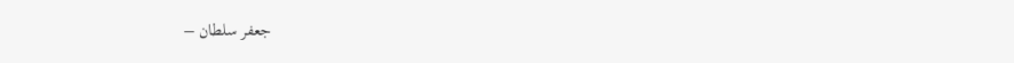جعفر سلطان –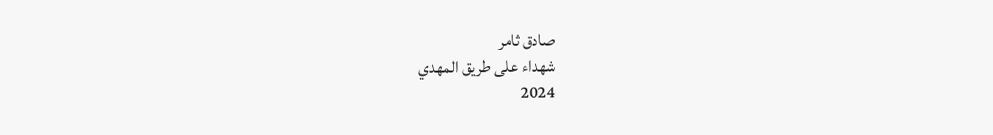صادق ثامر
شهداء على طريق المهدي
2024